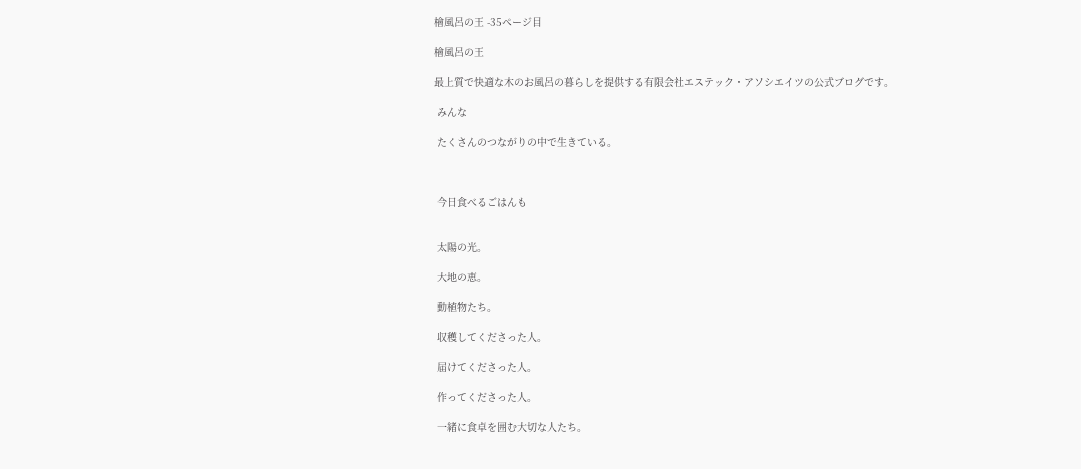檜風呂の王 -35ページ目

檜風呂の王

最上質で快適な木のお風呂の暮らしを提供する有限会社エステック・アソシエイツの公式ブログです。

 みんな

 たくさんのつながりの中で生きている。



 今日食べるごはんも


 太陽の光。

 大地の恵。

 動植物たち。

 収穫してくださった人。

 届けてくださった人。

 作ってくださった人。

 一緒に食卓を囲む大切な人たち。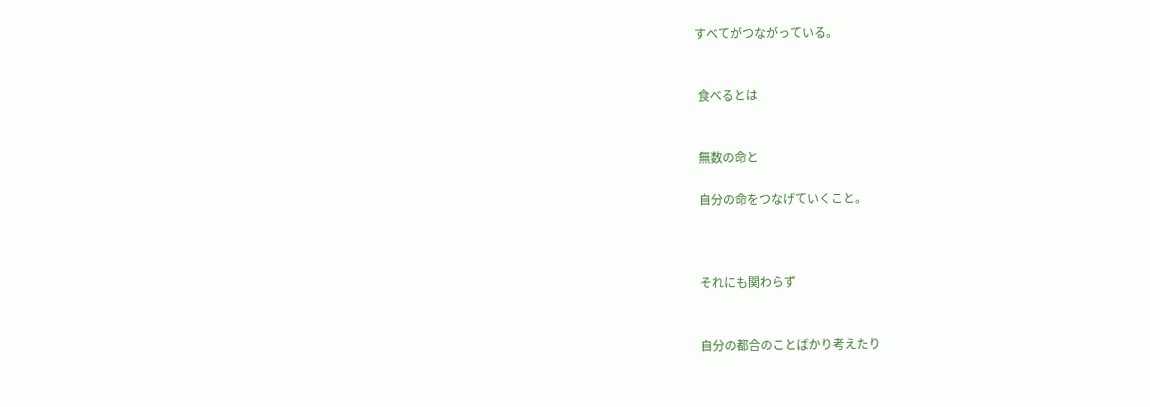すべてがつながっている。


 食べるとは


 無数の命と

 自分の命をつなげていくこと。



 それにも関わらず


 自分の都合のことばかり考えたり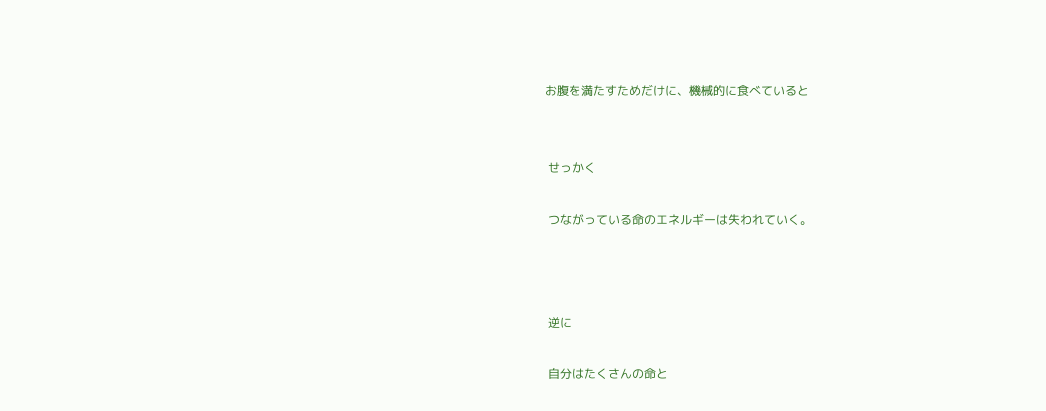お腹を満たすためだけに、機械的に食べていると


 せっかく

 つながっている命のエネルギーは失われていく。



 逆に

 自分はたくさんの命と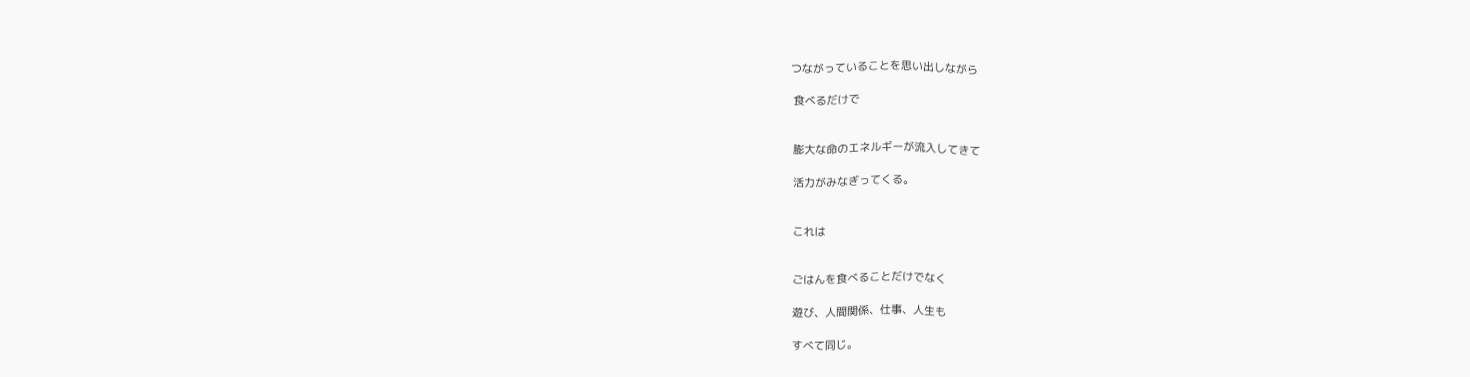つながっていることを思い出しながら

 食べるだけで


 膨大な命のエネルギーが流入してきて

 活力がみなぎってくる。


 これは


 ごはんを食べることだけでなく

 遊び、人間関係、仕事、人生も

 すべて同じ。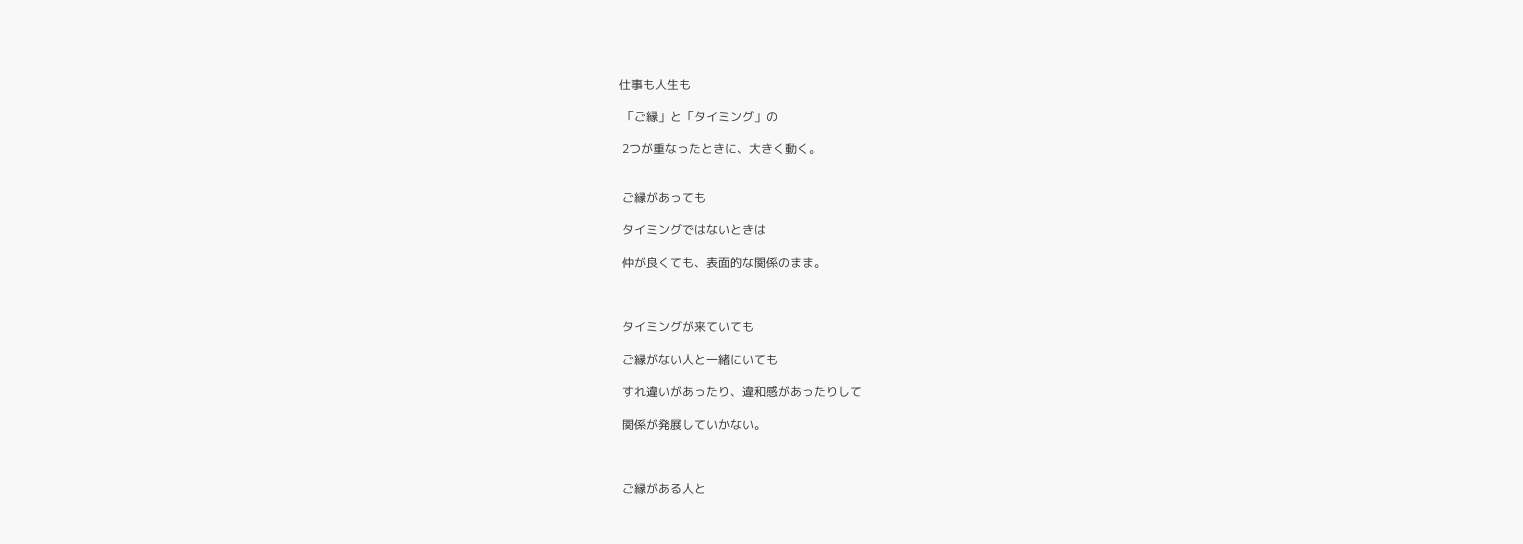仕事も人生も

 「ご縁」と「タイミング」の

 2つが重なったときに、大きく動く。


 ご縁があっても

 タイミングではないときは

 仲が良くても、表面的な関係のまま。



 タイミングが来ていても

 ご縁がない人と一緒にいても

 すれ違いがあったり、違和感があったりして

 関係が発展していかない。



 ご縁がある人と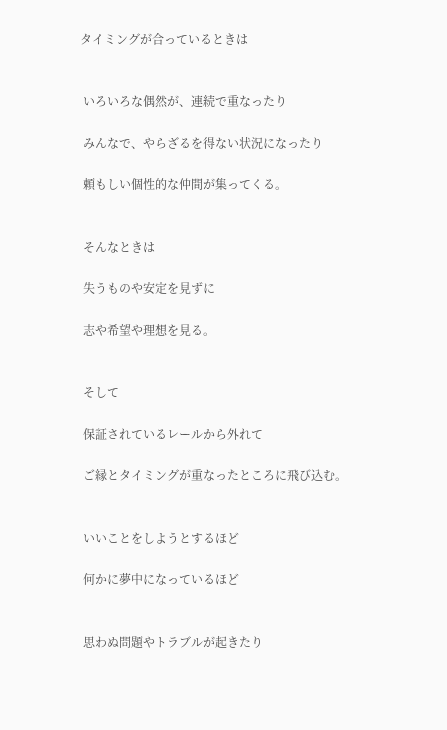タイミングが合っているときは


 いろいろな偶然が、連続で重なったり

 みんなで、やらざるを得ない状況になったり

 頼もしい個性的な仲間が集ってくる。


 そんなときは

 失うものや安定を見ずに

 志や希望や理想を見る。


 そして

 保証されているレールから外れて

 ご縁とタイミングが重なったところに飛び込む。


 いいことをしようとするほど

 何かに夢中になっているほど


 思わぬ問題やトラブルが起きたり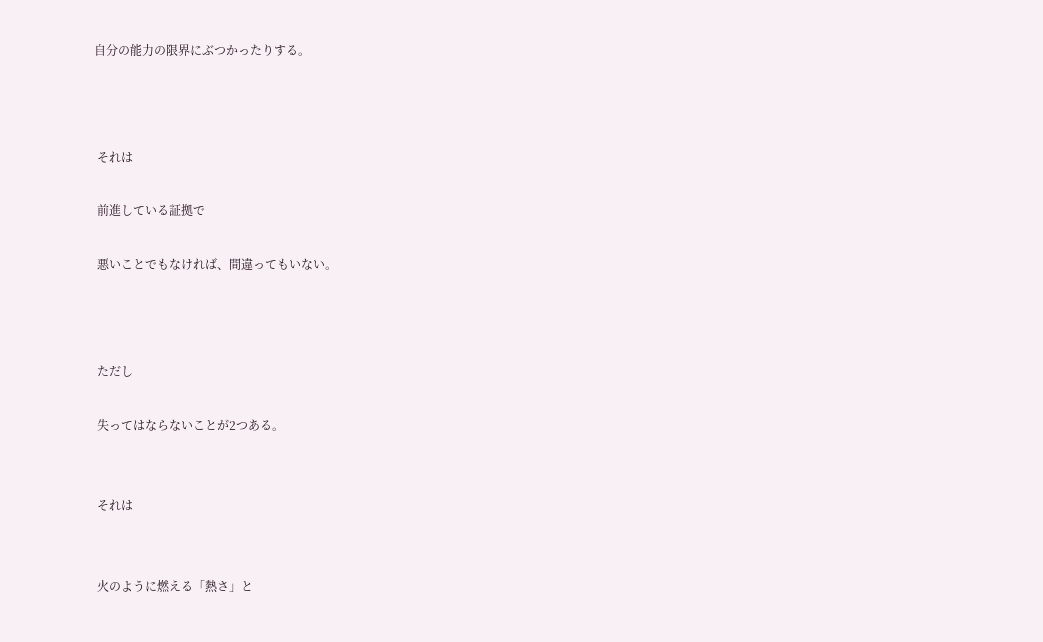自分の能力の限界にぶつかったりする。



 それは

 前進している証拠で

 悪いことでもなければ、間違ってもいない。



 ただし

 失ってはならないことが2つある。


 それは


 火のように燃える「熱さ」と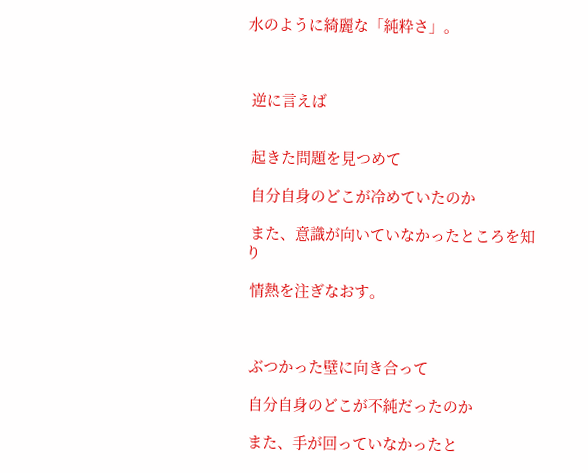水のように綺麗な「純粋さ」。



 逆に言えば


 起きた問題を見つめて

 自分自身のどこが冷めていたのか

 また、意識が向いていなかったところを知り

 情熱を注ぎなおす。



 ぶつかった壁に向き合って

 自分自身のどこが不純だったのか

 また、手が回っていなかったと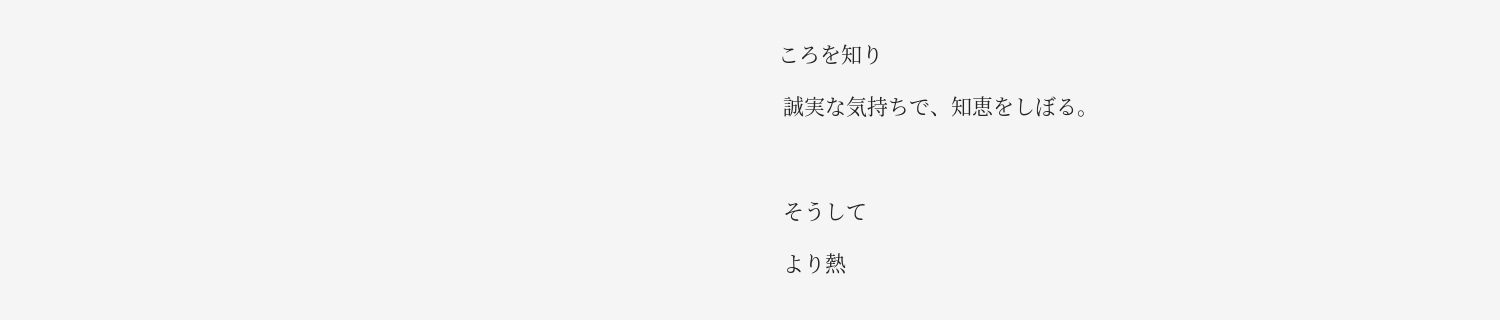ころを知り

 誠実な気持ちで、知恵をしぼる。



 そうして

 より熱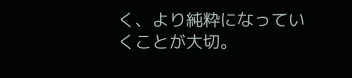く、より純粋になっていくことが大切。